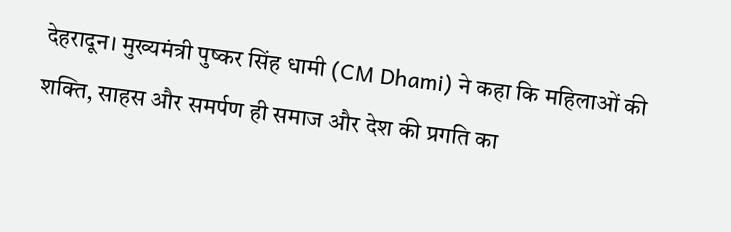देहरादून। मुख्यमंत्री पुष्कर सिंह धामी (CM Dhami) ने कहा कि महिलाओं की शक्ति, साहस और समर्पण ही समाज और देश की प्रगति का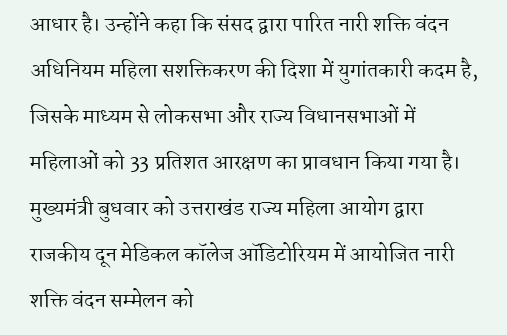आधार है। उन्होंने कहा कि संसद द्वारा पारित नारी शक्ति वंदन अधिनियम महिला सशक्तिकरण की दिशा में युगांतकारी कदम है, जिसके माध्यम से लोकसभा और राज्य विधानसभाओं में महिलाओं को 33 प्रतिशत आरक्षण का प्रावधान किया गया है।
मुख्यमंत्री बुधवार को उत्तराखंड राज्य महिला आयोग द्वारा राजकीय दून मेडिकल कॉलेज ऑडिटोरियम में आयोजित नारी शक्ति वंदन सम्मेलन को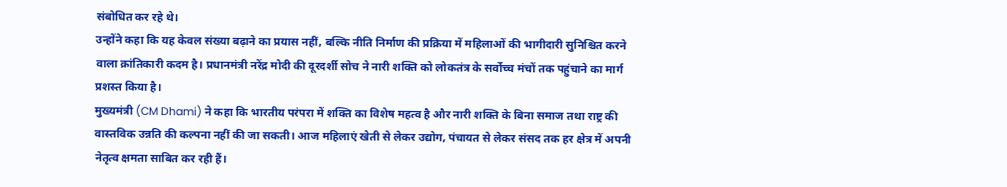संबोधित कर रहे थे।
उन्होंने कहा कि यह केवल संख्या बढ़ाने का प्रयास नहीं, बल्कि नीति निर्माण की प्रक्रिया में महिलाओं की भागीदारी सुनिश्चित करने वाला क्रांतिकारी कदम है। प्रधानमंत्री नरेंद्र मोदी की दूरदर्शी सोच ने नारी शक्ति को लोकतंत्र के सर्वोच्च मंचों तक पहुंचाने का मार्ग प्रशस्त किया है।
मुख्यमंत्री (CM Dhami) ने कहा कि भारतीय परंपरा में शक्ति का विशेष महत्व है और नारी शक्ति के बिना समाज तथा राष्ट्र की वास्तविक उन्नति की कल्पना नहीं की जा सकती। आज महिलाएं खेती से लेकर उद्योग, पंचायत से लेकर संसद तक हर क्षेत्र में अपनी नेतृत्व क्षमता साबित कर रही हैं।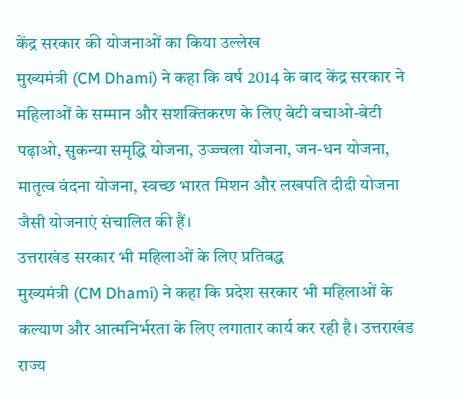केंद्र सरकार की योजनाओं का किया उल्लेख
मुख्यमंत्री (CM Dhami) ने कहा कि वर्ष 2014 के बाद केंद्र सरकार ने महिलाओं के सम्मान और सशक्तिकरण के लिए बेटी बचाओ-बेटी पढ़ाओ, सुकन्या समृद्धि योजना, उज्ज्वला योजना, जन-धन योजना, मातृत्व वंदना योजना, स्वच्छ भारत मिशन और लखपति दीदी योजना जैसी योजनाएं संचालित की हैं।
उत्तराखंड सरकार भी महिलाओं के लिए प्रतिबद्ध
मुख्यमंत्री (CM Dhami) ने कहा कि प्रदेश सरकार भी महिलाओं के कल्याण और आत्मनिर्भरता के लिए लगातार कार्य कर रही है। उत्तराखंड राज्य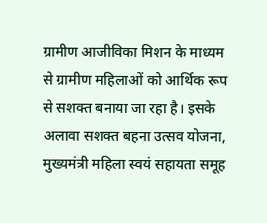ग्रामीण आजीविका मिशन के माध्यम से ग्रामीण महिलाओं को आर्थिक रूप से सशक्त बनाया जा रहा है। इसके अलावा सशक्त बहना उत्सव योजना, मुख्यमंत्री महिला स्वयं सहायता समूह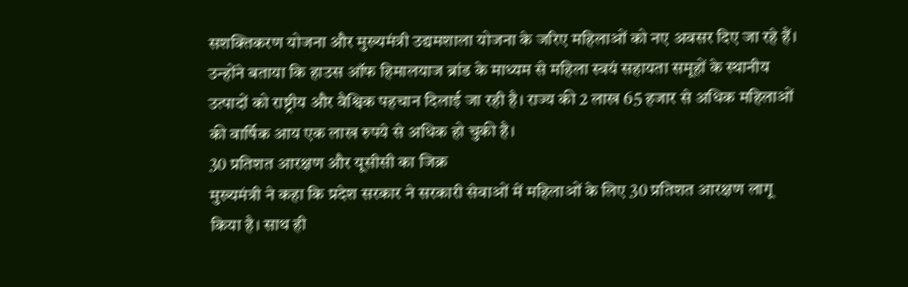सशक्तिकरण योजना और मुख्यमंत्री उद्यमशाला योजना के जरिए महिलाओं को नए अवसर दिए जा रहे हैं।
उन्होंने बताया कि हाउस ऑफ हिमालयाज ब्रांड के माध्यम से महिला स्वयं सहायता समूहों के स्थानीय उत्पादों को राष्ट्रीय और वैश्विक पहचान दिलाई जा रही है। राज्य की 2 लाख 65 हजार से अधिक महिलाओं की वार्षिक आय एक लाख रुपये से अधिक हो चुकी है।
30 प्रतिशत आरक्षण और यूसीसी का जिक्र
मुख्यमंत्री ने कहा कि प्रदेश सरकार ने सरकारी सेवाओं में महिलाओं के लिए 30 प्रतिशत आरक्षण लागू किया है। साथ ही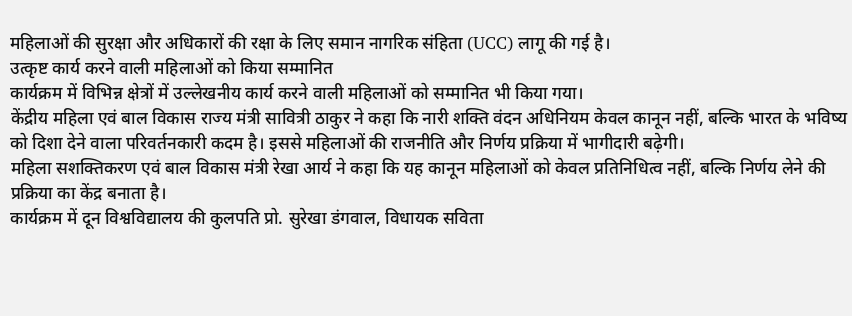महिलाओं की सुरक्षा और अधिकारों की रक्षा के लिए समान नागरिक संहिता (UCC) लागू की गई है।
उत्कृष्ट कार्य करने वाली महिलाओं को किया सम्मानित
कार्यक्रम में विभिन्न क्षेत्रों में उल्लेखनीय कार्य करने वाली महिलाओं को सम्मानित भी किया गया।
केंद्रीय महिला एवं बाल विकास राज्य मंत्री सावित्री ठाकुर ने कहा कि नारी शक्ति वंदन अधिनियम केवल कानून नहीं, बल्कि भारत के भविष्य को दिशा देने वाला परिवर्तनकारी कदम है। इससे महिलाओं की राजनीति और निर्णय प्रक्रिया में भागीदारी बढ़ेगी।
महिला सशक्तिकरण एवं बाल विकास मंत्री रेखा आर्य ने कहा कि यह कानून महिलाओं को केवल प्रतिनिधित्व नहीं, बल्कि निर्णय लेने की प्रक्रिया का केंद्र बनाता है।
कार्यक्रम में दून विश्वविद्यालय की कुलपति प्रो. सुरेखा डंगवाल, विधायक सविता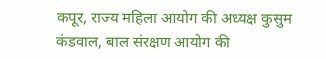कपूर, राज्य महिला आयोग की अध्यक्ष कुसुम कंडवाल, बाल संरक्षण आयोग की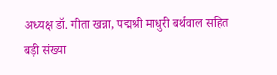अध्यक्ष डॉ. गीता खन्ना, पद्मश्री माधुरी बर्थवाल सहित बड़ी संख्या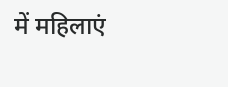में महिलाएं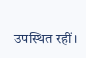उपस्थित रहीं।